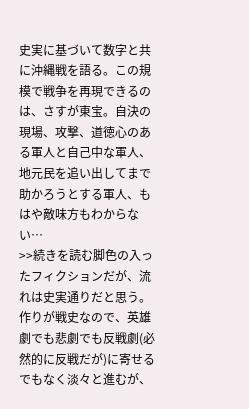史実に基づいて数字と共に沖縄戦を語る。この規模で戦争を再現できるのは、さすが東宝。自決の現場、攻撃、道徳心のある軍人と自己中な軍人、地元民を追い出してまで助かろうとする軍人、もはや敵味方もわからない…
>>続きを読む脚色の入ったフィクションだが、流れは史実通りだと思う。
作りが戦史なので、英雄劇でも悲劇でも反戦劇(必然的に反戦だが)に寄せるでもなく淡々と進むが、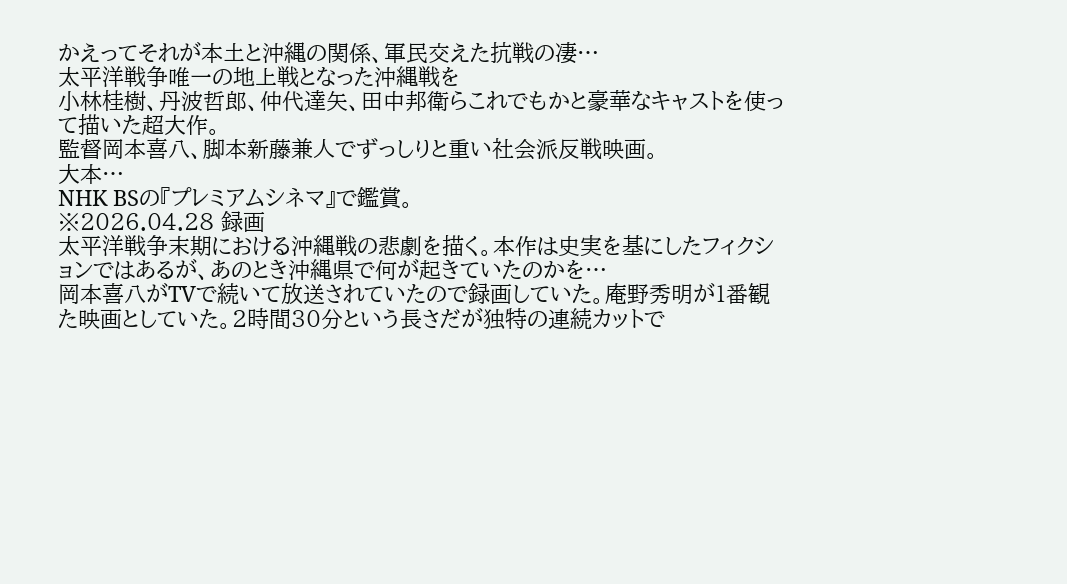かえってそれが本土と沖縄の関係、軍民交えた抗戦の凄…
太平洋戦争唯一の地上戦となった沖縄戦を
小林桂樹、丹波哲郎、仲代達矢、田中邦衛らこれでもかと豪華なキャストを使って描いた超大作。
監督岡本喜八、脚本新藤兼人でずっしりと重い社会派反戦映画。
大本…
NHK BSの『プレミアムシネマ』で鑑賞。
※2026.04.28 録画
太平洋戦争末期における沖縄戦の悲劇を描く。本作は史実を基にしたフィクションではあるが、あのとき沖縄県で何が起きていたのかを…
岡本喜八がTVで続いて放送されていたので録画していた。庵野秀明が1番観た映画としていた。2時間30分という長さだが独特の連続カットで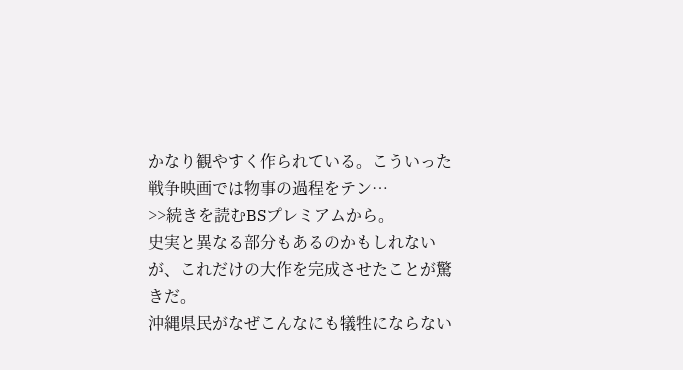かなり観やすく作られている。こういった戦争映画では物事の過程をテン…
>>続きを読むBSプレミアムから。
史実と異なる部分もあるのかもしれないが、これだけの大作を完成させたことが驚きだ。
沖縄県民がなぜこんなにも犠牲にならない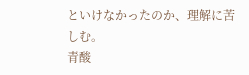といけなかったのか、理解に苦しむ。
青酸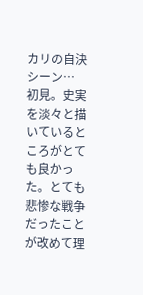カリの自決シーン…
初見。史実を淡々と描いているところがとても良かった。とても悲惨な戦争だったことが改めて理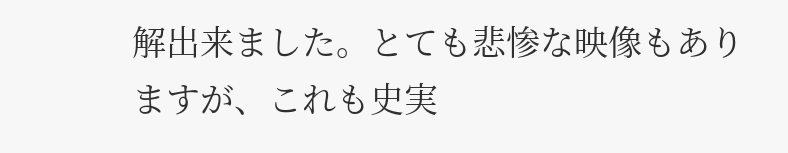解出来ました。とても悲惨な映像もありますが、これも史実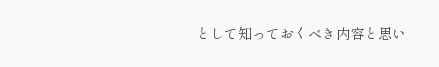として知っておくべき内容と思い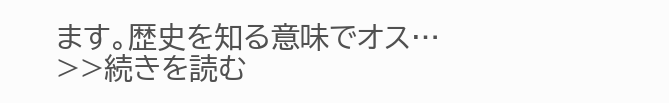ます。歴史を知る意味でオス…
>>続きを読む